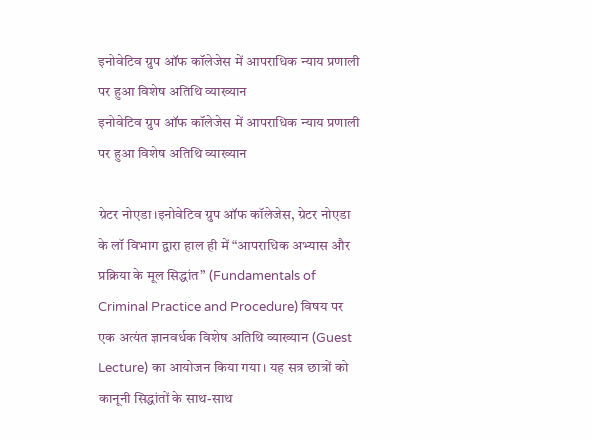इनोवेटिव ग्रुप ऑफ कॉलेजेस में आपराधिक न्याय प्रणाली पर हुआ विशेष अतिथि व्याख्यान
इनोवेटिव ग्रुप ऑफ कॉलेजेस में आपराधिक न्याय प्रणाली पर हुआ विशेष अतिथि व्याख्यान

ग्रेटर नोएडा।इनोवेटिव ग्रुप ऑफ कॉलेजेस, ग्रेटर नोएडा के लॉ विभाग द्वारा हाल ही में “आपराधिक अभ्यास और प्रक्रिया के मूल सिद्धांत” (Fundamentals of Criminal Practice and Procedure) विषय पर एक अत्यंत ज्ञानवर्धक विशेष अतिथि व्याख्यान (Guest Lecture) का आयोजन किया गया। यह सत्र छात्रों को कानूनी सिद्धांतों के साथ-साथ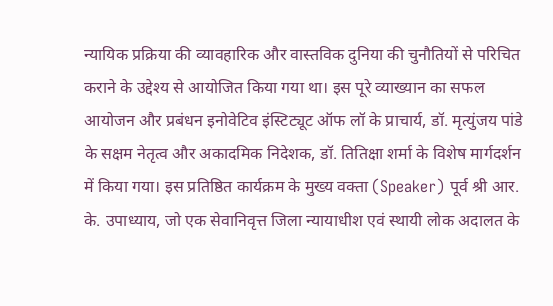न्यायिक प्रक्रिया की व्यावहारिक और वास्तविक दुनिया की चुनौतियों से परिचित कराने के उद्देश्य से आयोजित किया गया था। इस पूरे व्याख्यान का सफल आयोजन और प्रबंधन इनोवेटिव इंस्टिट्यूट ऑफ लॉ के प्राचार्य, डॉ. मृत्युंजय पांडे के सक्षम नेतृत्व और अकादमिक निदेशक, डॉ. तितिक्षा शर्मा के विशेष मार्गदर्शन में किया गया। इस प्रतिष्ठित कार्यक्रम के मुख्य वक्ता (Speaker) पूर्व श्री आर. के. उपाध्याय, जो एक सेवानिवृत्त जिला न्यायाधीश एवं स्थायी लोक अदालत के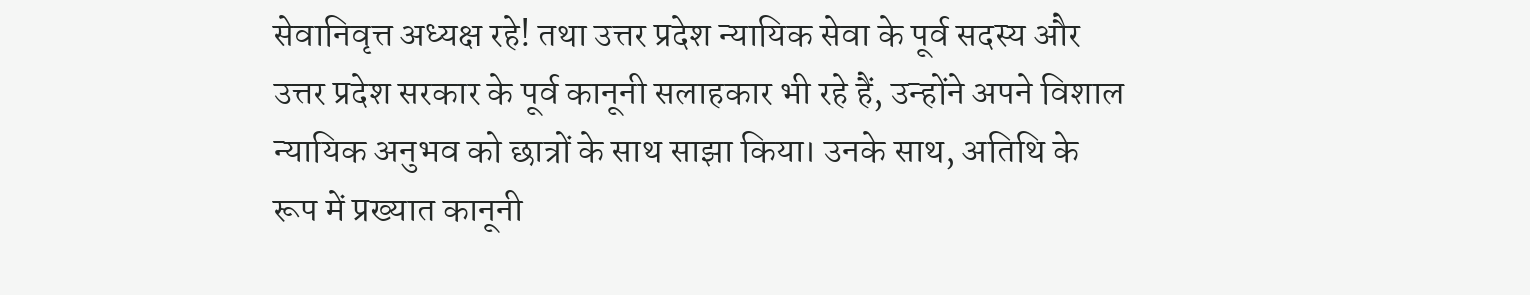सेवानिवृत्त अध्यक्ष रहे! तथा उत्तर प्रदेश न्यायिक सेवा के पूर्व सदस्य और उत्तर प्रदेश सरकार के पूर्व कानूनी सलाहकार भी रहे हैं, उन्होंने अपने विशाल न्यायिक अनुभव को छात्रों के साथ साझा किया। उनके साथ, अतिथि के रूप में प्रख्यात कानूनी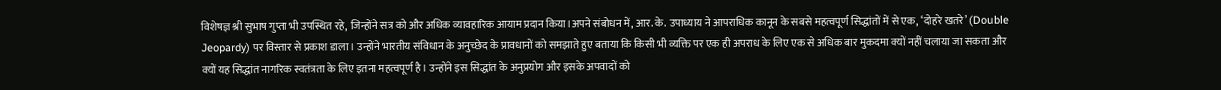विशेषज्ञ श्री सुभाष गुप्ता भी उपस्थित रहे, जिन्होंने सत्र को और अधिक व्यावहारिक आयाम प्रदान किया।अपने संबोधन में, आर. के. उपाध्याय ने आपराधिक कानून के सबसे महत्वपूर्ण सिद्धांतों में से एक, ‘दोहरे खतरे’ (Double Jeopardy) पर विस्तार से प्रकाश डाला। उन्होंने भारतीय संविधान के अनुच्छेद के प्रावधानों को समझाते हुए बताया कि किसी भी व्यक्ति पर एक ही अपराध के लिए एक से अधिक बार मुकदमा क्यों नहीं चलाया जा सकता और क्यों यह सिद्धांत नागरिक स्वतंत्रता के लिए इतना महत्वपूर्ण है। उन्होंने इस सिद्धांत के अनुप्रयोग और इसके अपवादों को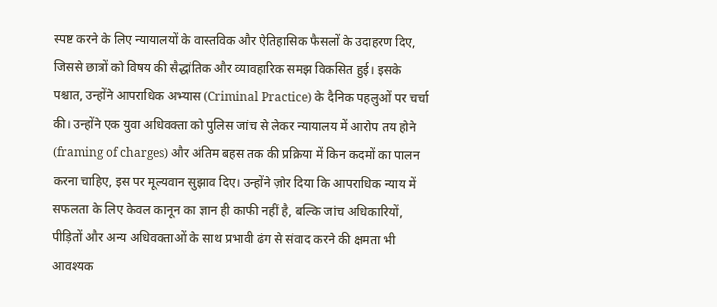स्पष्ट करने के लिए न्यायालयों के वास्तविक और ऐतिहासिक फैसलों के उदाहरण दिए, जिससे छात्रों को विषय की सैद्धांतिक और व्यावहारिक समझ विकसित हुई। इसके पश्चात, उन्होंने आपराधिक अभ्यास (Criminal Practice) के दैनिक पहलुओं पर चर्चा की। उन्होंने एक युवा अधिवक्ता को पुलिस जांच से लेकर न्यायालय में आरोप तय होने (framing of charges) और अंतिम बहस तक की प्रक्रिया में किन कदमों का पालन करना चाहिए, इस पर मूल्यवान सुझाव दिए। उन्होंने ज़ोर दिया कि आपराधिक न्याय में सफलता के लिए केवल कानून का ज्ञान ही काफी नहीं है, बल्कि जांच अधिकारियों, पीड़ितों और अन्य अधिवक्ताओं के साथ प्रभावी ढंग से संवाद करने की क्षमता भी आवश्यक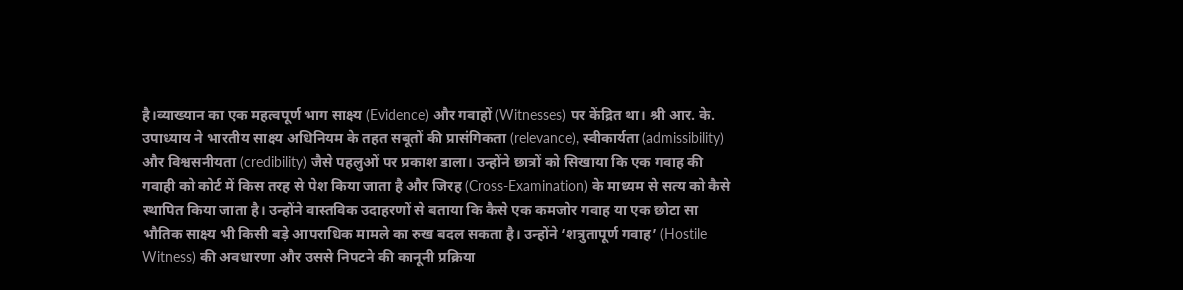है।व्याख्यान का एक महत्वपूर्ण भाग साक्ष्य (Evidence) और गवाहों (Witnesses) पर केंद्रित था। श्री आर. के. उपाध्याय ने भारतीय साक्ष्य अधिनियम के तहत सबूतों की प्रासंगिकता (relevance), स्वीकार्यता (admissibility) और विश्वसनीयता (credibility) जैसे पहलुओं पर प्रकाश डाला। उन्होंने छात्रों को सिखाया कि एक गवाह की गवाही को कोर्ट में किस तरह से पेश किया जाता है और जिरह (Cross-Examination) के माध्यम से सत्य को कैसे स्थापित किया जाता है। उन्होंने वास्तविक उदाहरणों से बताया कि कैसे एक कमजोर गवाह या एक छोटा सा भौतिक साक्ष्य भी किसी बड़े आपराधिक मामले का रुख बदल सकता है। उन्होंने ‘शत्रुतापूर्ण गवाह’ (Hostile Witness) की अवधारणा और उससे निपटने की कानूनी प्रक्रिया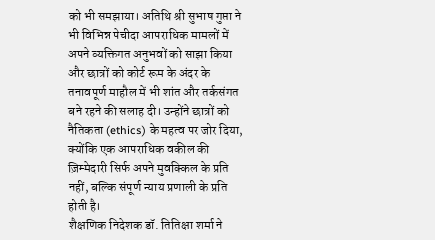को भी समझाया। अतिथि श्री सुभाष गुप्ता ने भी विभिन्न पेचीदा आपराधिक मामलों में अपने व्यक्तिगत अनुभवों को साझा किया और छात्रों को कोर्ट रूम के अंदर के तनावपूर्ण माहौल में भी शांत और तर्कसंगत बने रहने की सलाह दी। उन्होंने छात्रों को नैतिकता (ethics) के महत्व पर जोर दिया, क्योंकि एक आपराधिक वकील की ज़िम्मेदारी सिर्फ अपने मुवक्किल के प्रति नहीं, बल्कि संपूर्ण न्याय प्रणाली के प्रति होती है।
शैक्षणिक निदेशक डॉ. तितिक्षा शर्मा ने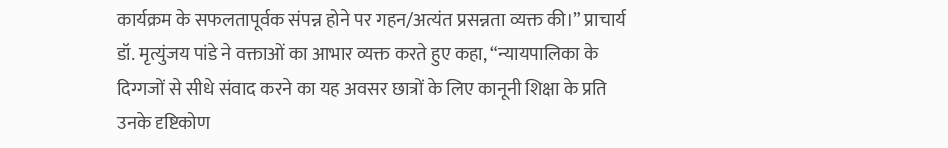कार्यक्रम के सफलतापूर्वक संपन्न होने पर गहन/अत्यंत प्रसन्नता व्यक्त की।” प्राचार्य डॉ. मृत्युंजय पांडे ने वक्ताओं का आभार व्यक्त करते हुए कहा, “न्यायपालिका के दिग्गजों से सीधे संवाद करने का यह अवसर छात्रों के लिए कानूनी शिक्षा के प्रति उनके दृष्टिकोण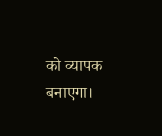को व्यापक बनाएगा।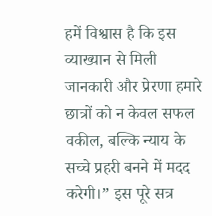हमें विश्वास है कि इस व्याख्यान से मिली जानकारी और प्रेरणा हमारे छात्रों को न केवल सफल वकील, बल्कि न्याय के सच्चे प्रहरी बनने में मदद करेगी।” इस पूरे सत्र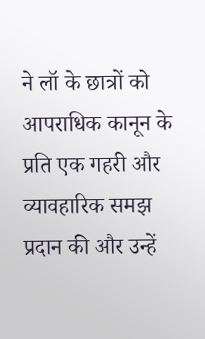ने लॉ के छात्रों को आपराधिक कानून के प्रति एक गहरी और व्यावहारिक समझ प्रदान की और उन्हें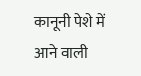कानूनी पेशे में आने वाली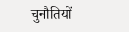चुनौतियों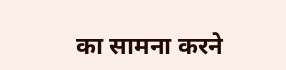का सामना करने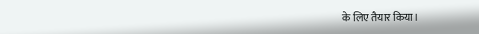के लिए तैयार किया।